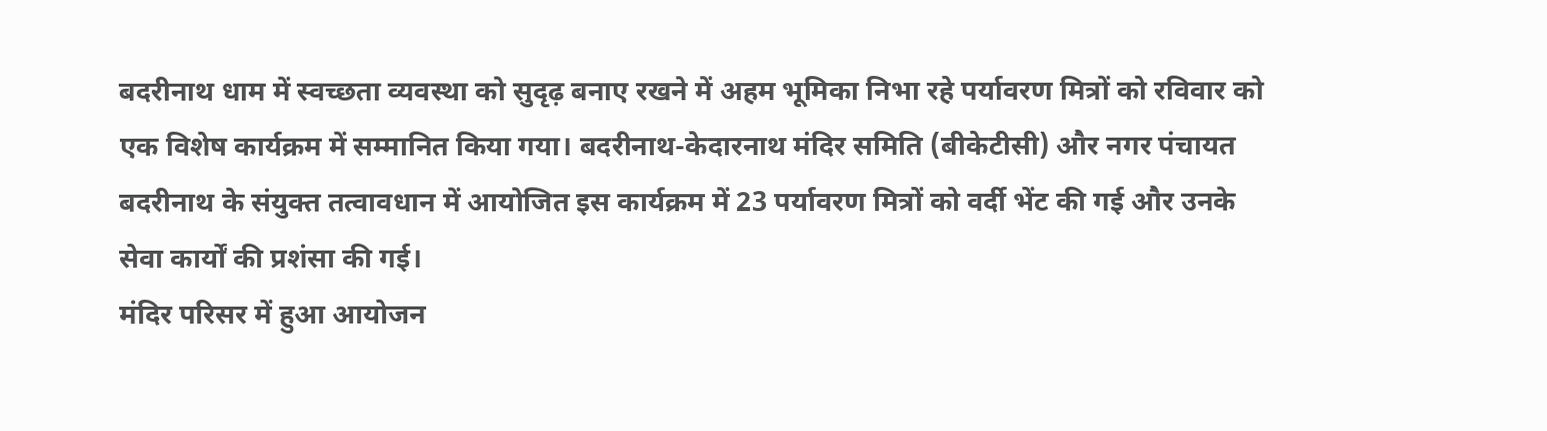बदरीनाथ धाम में स्वच्छता व्यवस्था को सुदृढ़ बनाए रखने में अहम भूमिका निभा रहे पर्यावरण मित्रों को रविवार को एक विशेष कार्यक्रम में सम्मानित किया गया। बदरीनाथ-केदारनाथ मंदिर समिति (बीकेटीसी) और नगर पंचायत बदरीनाथ के संयुक्त तत्वावधान में आयोजित इस कार्यक्रम में 23 पर्यावरण मित्रों को वर्दी भेंट की गई और उनके सेवा कार्यों की प्रशंसा की गई।
मंदिर परिसर में हुआ आयोजन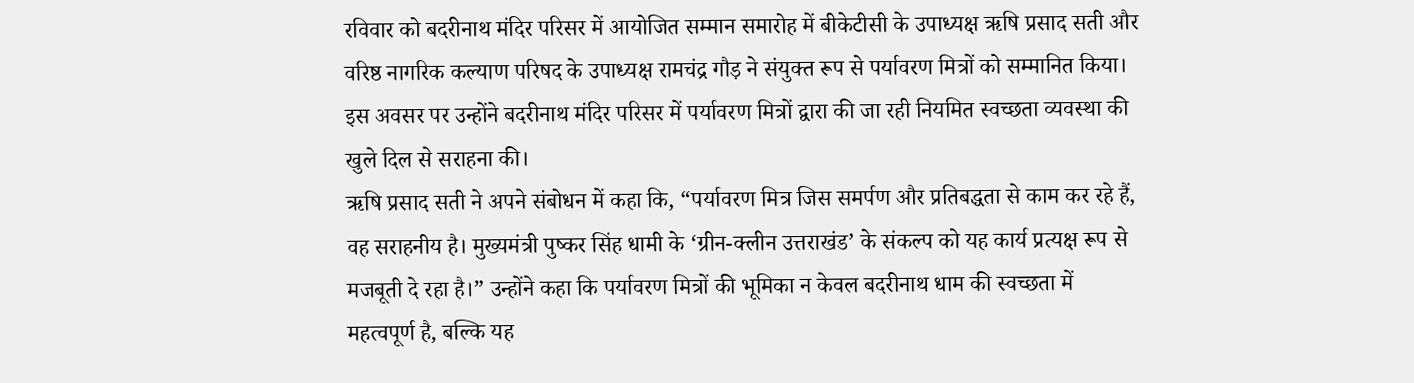रविवार को बदरीनाथ मंदिर परिसर में आयोजित सम्मान समारोह में बीकेटीसी के उपाध्यक्ष ऋषि प्रसाद सती और वरिष्ठ नागरिक कल्याण परिषद के उपाध्यक्ष रामचंद्र गौड़ ने संयुक्त रूप से पर्यावरण मित्रों को सम्मानित किया। इस अवसर पर उन्होंने बदरीनाथ मंदिर परिसर में पर्यावरण मित्रों द्वारा की जा रही नियमित स्वच्छता व्यवस्था की खुले दिल से सराहना की।
ऋषि प्रसाद सती ने अपने संबोधन में कहा कि, “पर्यावरण मित्र जिस समर्पण और प्रतिबद्धता से काम कर रहे हैं, वह सराहनीय है। मुख्यमंत्री पुष्कर सिंह धामी के ‘ग्रीन-क्लीन उत्तराखंड’ के संकल्प को यह कार्य प्रत्यक्ष रूप से मजबूती दे रहा है।” उन्होंने कहा कि पर्यावरण मित्रों की भूमिका न केवल बदरीनाथ धाम की स्वच्छता में महत्वपूर्ण है, बल्कि यह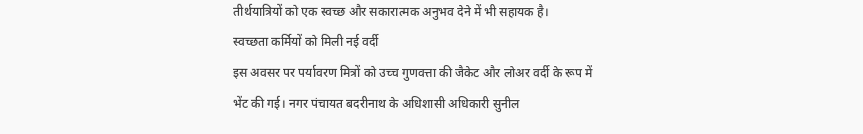तीर्थयात्रियों को एक स्वच्छ और सकारात्मक अनुभव देने में भी सहायक है।
स्वच्छता कर्मियों को मिली नई वर्दी
इस अवसर पर पर्यावरण मित्रों को उच्च गुणवत्ता की जैकेट और लोअर वर्दी के रूप में भेंट की गई। नगर पंचायत बदरीनाथ के अधिशासी अधिकारी सुनील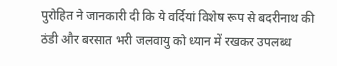पुरोहित ने जानकारी दी कि ये वर्दियां विशेष रूप से बदरीनाथ की ठंडी और बरसात भरी जलवायु को ध्यान में रखकर उपलब्ध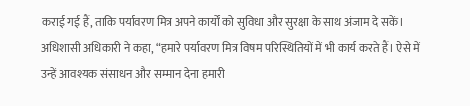कराई गई हैं, ताकि पर्यावरण मित्र अपने कार्यों को सुविधा और सुरक्षा के साथ अंजाम दे सकें।
अधिशासी अधिकारी ने कहा, “हमारे पर्यावरण मित्र विषम परिस्थितियों में भी कार्य करते हैं। ऐसे में उन्हें आवश्यक संसाधन और सम्मान देना हमारी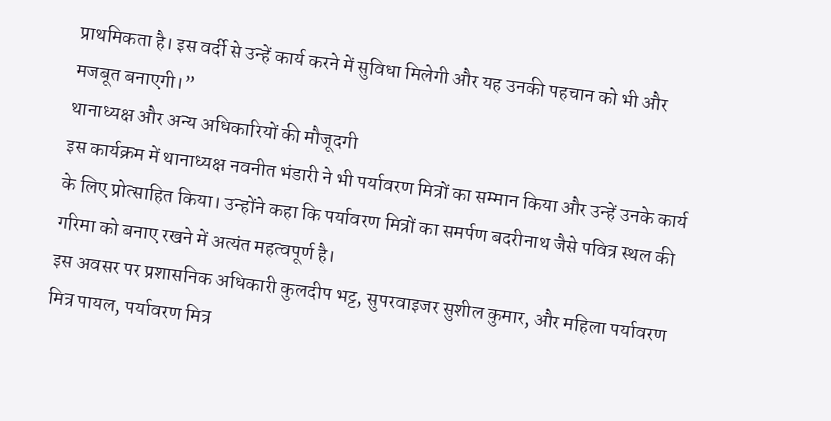प्राथमिकता है। इस वर्दी से उन्हें कार्य करने में सुविधा मिलेगी और यह उनकी पहचान को भी और मजबूत बनाएगी।”
थानाध्यक्ष और अन्य अधिकारियों की मौजूदगी
इस कार्यक्रम में थानाध्यक्ष नवनीत भंडारी ने भी पर्यावरण मित्रों का सम्मान किया और उन्हें उनके कार्य के लिए प्रोत्साहित किया। उन्होंने कहा कि पर्यावरण मित्रों का समर्पण बदरीनाथ जैसे पवित्र स्थल की गरिमा को बनाए रखने में अत्यंत महत्वपूर्ण है।
इस अवसर पर प्रशासनिक अधिकारी कुलदीप भट्ट, सुपरवाइजर सुशील कुमार, और महिला पर्यावरण मित्र पायल, पर्यावरण मित्र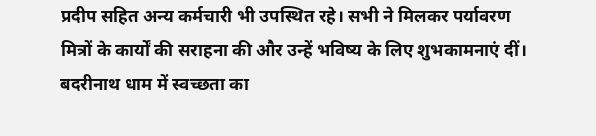प्रदीप सहित अन्य कर्मचारी भी उपस्थित रहे। सभी ने मिलकर पर्यावरण मित्रों के कार्यों की सराहना की और उन्हें भविष्य के लिए शुभकामनाएं दीं।
बदरीनाथ धाम में स्वच्छता का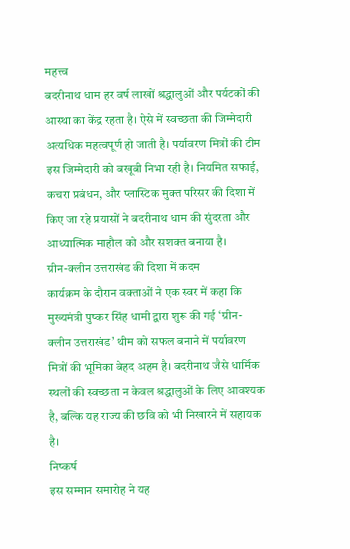महत्त्व
बदरीनाथ धाम हर वर्ष लाखों श्रद्धालुओं और पर्यटकों की आस्था का केंद्र रहता है। ऐसे में स्वच्छता की जिम्मेदारी अत्यधिक महत्वपूर्ण हो जाती है। पर्यावरण मित्रों की टीम इस जिम्मेदारी को बखूबी निभा रही है। नियमित सफाई, कचरा प्रबंधन, और प्लास्टिक मुक्त परिसर की दिशा में किए जा रहे प्रयासों ने बदरीनाथ धाम की सुंदरता और आध्यात्मिक माहौल को और सशक्त बनाया है।
ग्रीन-क्लीन उत्तराखंड की दिशा में कदम
कार्यक्रम के दौरान वक्ताओं ने एक स्वर में कहा कि मुख्यमंत्री पुष्कर सिंह धामी द्वारा शुरू की गई ‘ग्रीन-क्लीन उत्तराखंड’ थीम को सफल बनाने में पर्यावरण मित्रों की भूमिका बेहद अहम है। बदरीनाथ जैसे धार्मिक स्थलों की स्वच्छता न केवल श्रद्धालुओं के लिए आवश्यक है, बल्कि यह राज्य की छवि को भी निखारने में सहायक है।
निष्कर्ष
इस सम्मान समारोह ने यह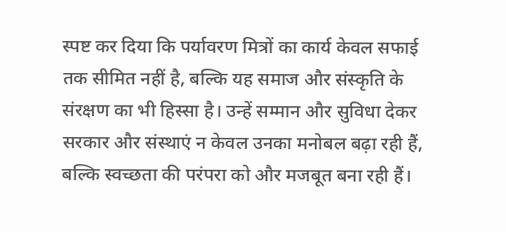स्पष्ट कर दिया कि पर्यावरण मित्रों का कार्य केवल सफाई तक सीमित नहीं है, बल्कि यह समाज और संस्कृति के संरक्षण का भी हिस्सा है। उन्हें सम्मान और सुविधा देकर सरकार और संस्थाएं न केवल उनका मनोबल बढ़ा रही हैं, बल्कि स्वच्छता की परंपरा को और मजबूत बना रही हैं।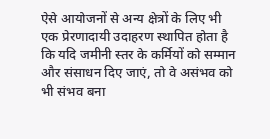ऐसे आयोजनों से अन्य क्षेत्रों के लिए भी एक प्रेरणादायी उदाहरण स्थापित होता है कि यदि जमीनी स्तर के कर्मियों को सम्मान और संसाधन दिए जाएं, तो वे असंभव को भी संभव बना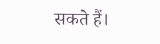सकते हैं।